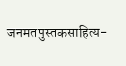जनमतपुस्तकसाहित्य-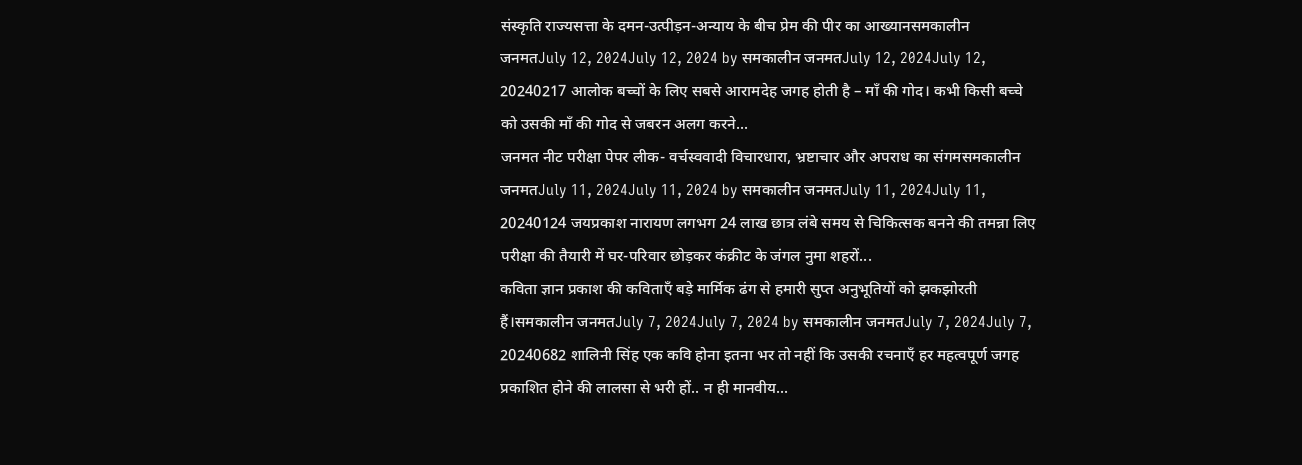संस्कृति राज्यसत्ता के दमन-उत्पीड़न-अन्याय के बीच प्रेम की पीर का आख्यानसमकालीन जनमतJuly 12, 2024July 12, 2024 by समकालीन जनमतJuly 12, 2024July 12, 20240217 आलोक बच्चों के लिए सबसे आरामदेह जगह होती है – माँ की गोद। कभी किसी बच्चे को उसकी माँ की गोद से जबरन अलग करने...
जनमत नीट परीक्षा पेपर लीक- वर्चस्ववादी विचारधारा, भ्रष्टाचार और अपराध का संगमसमकालीन जनमतJuly 11, 2024July 11, 2024 by समकालीन जनमतJuly 11, 2024July 11, 20240124 जयप्रकाश नारायण लगभग 24 लाख छात्र लंबे समय से चिकित्सक बनने की तमन्ना लिए परीक्षा की तैयारी में घर-परिवार छोड़कर कंक्रीट के जंगल नुमा शहरों...
कविता ज्ञान प्रकाश की कविताएँ बड़े मार्मिक ढंग से हमारी सुप्त अनुभूतियों को झकझोरती हैं।समकालीन जनमतJuly 7, 2024July 7, 2024 by समकालीन जनमतJuly 7, 2024July 7, 20240682 शालिनी सिंह एक कवि होना इतना भर तो नहीं कि उसकी रचनाएँ हर महत्वपूर्ण जगह प्रकाशित होने की लालसा से भरी हों.. न ही मानवीय...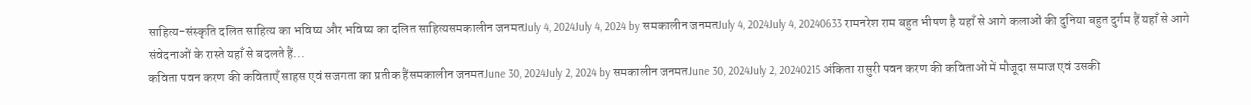साहित्य-संस्कृति दलित साहित्य का भविष्य और भविष्य का दलित साहित्यसमकालीन जनमतJuly 4, 2024July 4, 2024 by समकालीन जनमतJuly 4, 2024July 4, 20240633 रामनरेश राम बहुत भीषण है यहाँ से आगे कलाओं की दुनिया बहुत दुर्गम हैं यहाँ से आगे संवेदनाओं के रास्ते यहाँ से बदलते हैं...
कविता पवन करण की कविताएँ साहस एवं सजगता का प्रतीक हैंसमकालीन जनमतJune 30, 2024July 2, 2024 by समकालीन जनमतJune 30, 2024July 2, 20240215 अंकिता रासुरी पवन करण की कविताओं में मौजूदा समाज एवं उसकी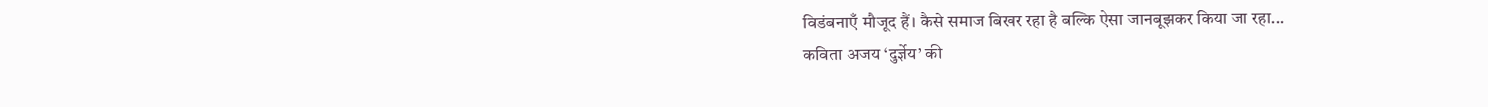विडंबनाएँ मौजूद हैं। कैसे समाज बिखर रहा है बल्कि ऐसा जानबूझकर किया जा रहा...
कविता अजय ‘दुर्ज्ञेय’ की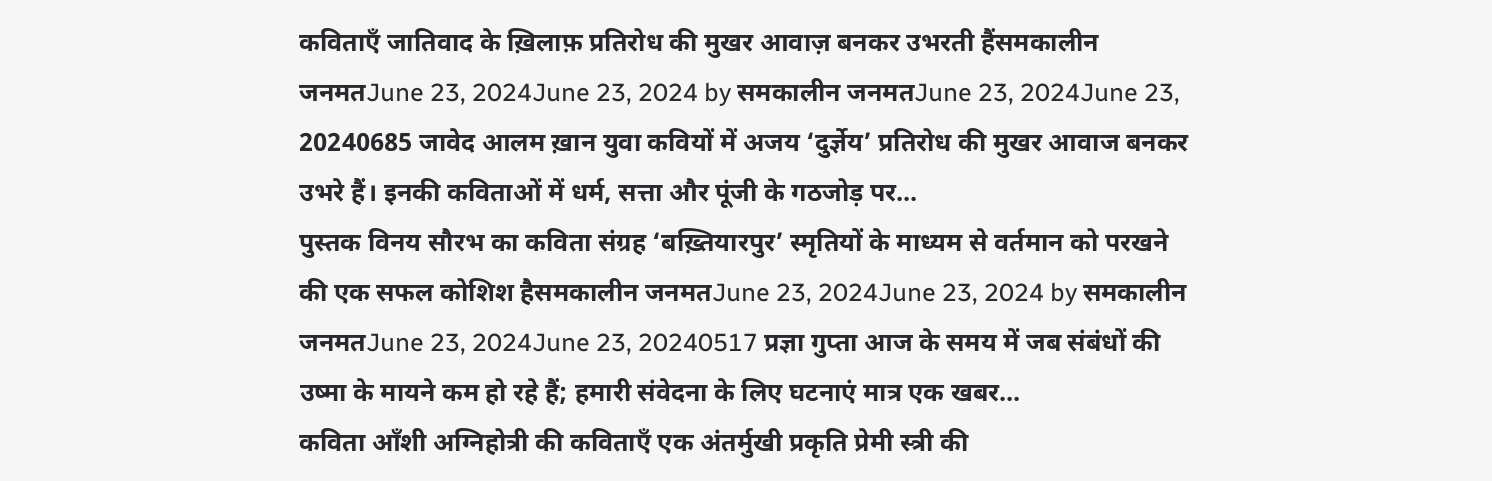कविताएँ जातिवाद के ख़िलाफ़ प्रतिरोध की मुखर आवाज़ बनकर उभरती हैंसमकालीन जनमतJune 23, 2024June 23, 2024 by समकालीन जनमतJune 23, 2024June 23, 20240685 जावेद आलम ख़ान युवा कवियों में अजय ‘दुर्ज्ञेय’ प्रतिरोध की मुखर आवाज बनकर उभरे हैं। इनकी कविताओं में धर्म, सत्ता और पूंजी के गठजोड़ पर...
पुस्तक विनय सौरभ का कविता संग्रह ‘बख़्तियारपुर’ स्मृतियों के माध्यम से वर्तमान को परखने की एक सफल कोशिश हैसमकालीन जनमतJune 23, 2024June 23, 2024 by समकालीन जनमतJune 23, 2024June 23, 20240517 प्रज्ञा गुप्ता आज के समय में जब संबंधों की उष्मा के मायने कम हो रहे हैं; हमारी संवेदना के लिए घटनाएं मात्र एक खबर...
कविता आँशी अग्निहोत्री की कविताएँ एक अंतर्मुखी प्रकृति प्रेमी स्त्री की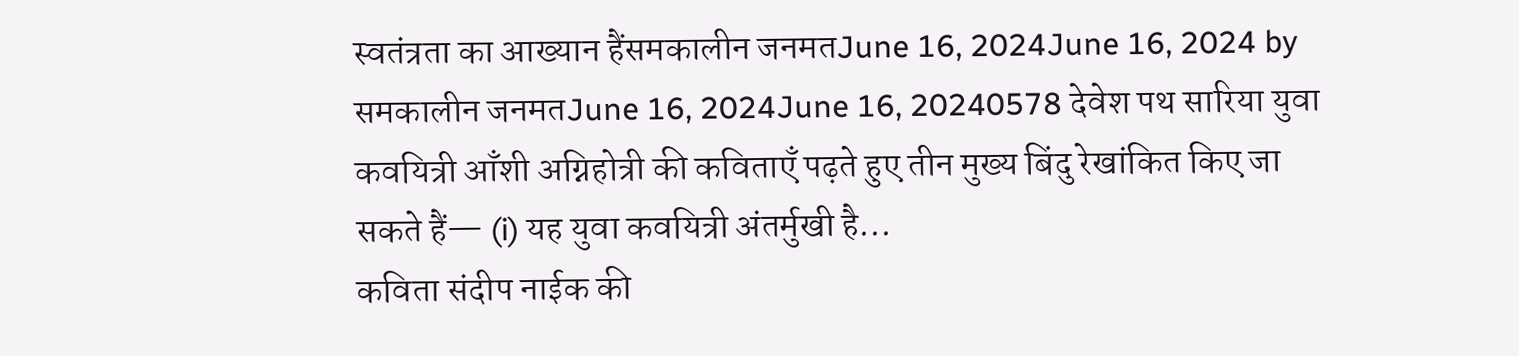स्वतंत्रता का आख्यान हैंसमकालीन जनमतJune 16, 2024June 16, 2024 by समकालीन जनमतJune 16, 2024June 16, 20240578 देवेश पथ सारिया युवा कवयित्री आँशी अग्निहोत्री की कविताएँ पढ़ते हुए तीन मुख्य बिंदु रेखांकित किए जा सकते हैं— (i) यह युवा कवयित्री अंतर्मुखी है...
कविता संदीप नाईक की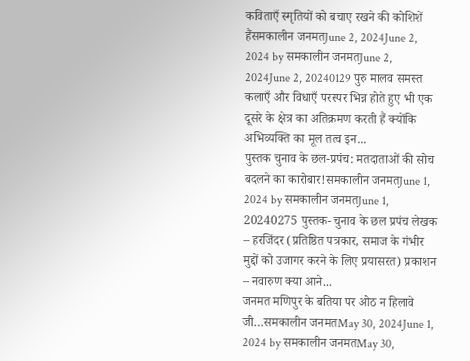कविताएँ स्मृतियों को बचाए रखने की कोशिशें हैंसमकालीन जनमतJune 2, 2024June 2, 2024 by समकालीन जनमतJune 2, 2024June 2, 20240129 पुरु मालव समस्त कलाएँ और विधाएँ परस्पर भिन्न होते हुए भी एक दूसरे के क्षेत्र का अतिक्रमण करती हैं क्योंकि अभिव्यक्ति का मूल तत्व इन...
पुस्तक चुनाव के छल-प्रपंच: मतदाताओं की सोच बदलने का कारोबार!समकालीन जनमतJune 1, 2024 by समकालीन जनमतJune 1, 20240275 पुस्तक- चुनाव के छल प्रपंच लेखक – हरजिंदर (प्रतिष्ठित पत्रकार, समाज के गंभीर मुद्दों को उजागर करने के लिए प्रयासरत) प्रकाशन – नवारुण क्या आने...
जनमत मणिपुर के बतिया पर ओठ न हिलावे जी…समकालीन जनमतMay 30, 2024June 1, 2024 by समकालीन जनमतMay 30,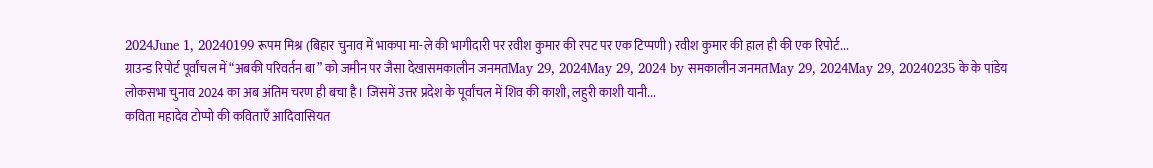2024June 1, 20240199 रूपम मिश्र (बिहार चुनाव में भाकपा मा-ले की भागीदारी पर रवीश कुमार की रपट पर एक टिप्पणी) रवीश कुमार की हाल ही की एक रिपोर्ट...
ग्राउन्ड रिपोर्ट पूर्वांचल में “अबकी परिवर्तन बा” को जमीन पर जैसा देखासमकालीन जनमतMay 29, 2024May 29, 2024 by समकालीन जनमतMay 29, 2024May 29, 20240235 के के पांडेय लोकसभा चुनाव 2024 का अब अंतिम चरण ही बचा है। जिसमें उत्तर प्रदेश के पूर्वांचल में शिव की काशी, लहुरी काशी यानी...
कविता महादेव टोप्पो की कविताएँ आदिवासियत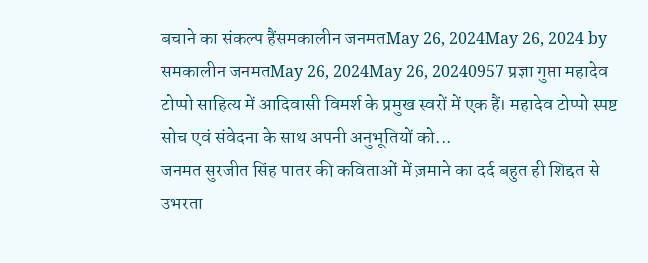बचाने का संकल्प हैंसमकालीन जनमतMay 26, 2024May 26, 2024 by समकालीन जनमतMay 26, 2024May 26, 20240957 प्रज्ञा गुप्ता महादेव टोप्पो साहित्य में आदिवासी विमर्श के प्रमुख स्वरों में एक हैं। महादेव टोप्पो स्पष्ट सोच एवं संवेदना के साथ अपनी अनुभूतियों को...
जनमत सुरजीत सिंह पातर की कविताओं में ज़माने का दर्द बहुत ही शिद्दत से उभरता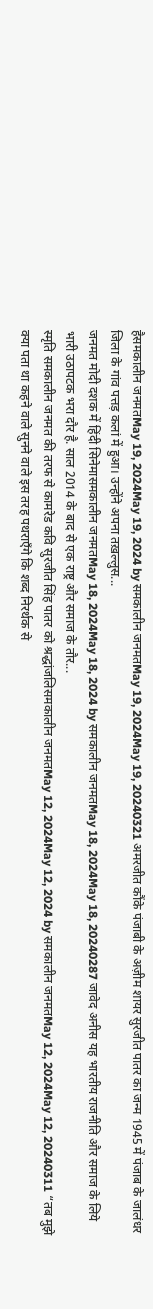हैसमकालीन जनमतMay 19, 2024May 19, 2024 by समकालीन जनमतMay 19, 2024May 19, 20240321 अमरजीत कौंके पंजाबी के अज़ीम शायर सुरजीत पातर का जन्म 1945 में पंजाब के जालंधर जिला के गांव पत्तड़ कलां में हुआ। उन्होंने अपना तख़ल्लुस...
जनमत मोदी दशक में हिंदी सिनेमासमकालीन जनमतMay 18, 2024May 18, 2024 by समकालीन जनमतMay 18, 2024May 18, 20240287 जावेद अनीस यह भारतीय राजनीति और समाज के लिये भारी उठापटक भरा दौर है. साल 2014 के बाद से एक राष्ट्र और समाज के तौर...
स्मृति समकालीन जनमत की तरफ से कामरेड कवि सुरजीत सिंह पातर को श्रद्धांजलिसमकालीन जनमतMay 12, 2024May 12, 2024 by समकालीन जनमतMay 12, 2024May 12, 20240311 “तब मुझे क्या पता था कहने वाले सुनने वाले इस तरह पथराएँगे कि शब्द निरर्थक से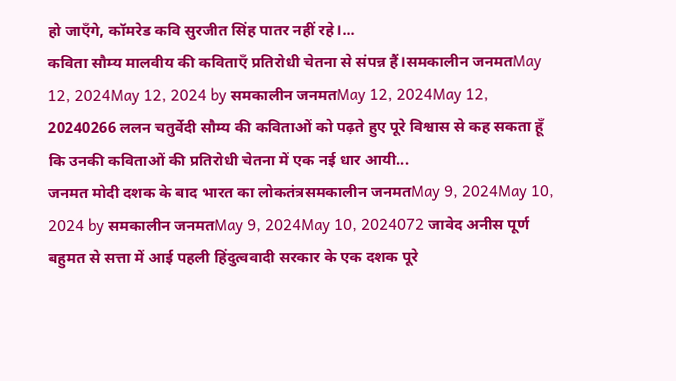हो जाएँगे, कॉमरेड कवि सुरजीत सिंह पातर नहीं रहे।...
कविता सौम्य मालवीय की कविताएँ प्रतिरोधी चेतना से संपन्न हैं।समकालीन जनमतMay 12, 2024May 12, 2024 by समकालीन जनमतMay 12, 2024May 12, 20240266 ललन चतुर्वेदी सौम्य की कविताओं को पढ़ते हुए पूरे विश्वास से कह सकता हूँ कि उनकी कविताओं की प्रतिरोधी चेतना में एक नई धार आयी...
जनमत मोदी दशक के बाद भारत का लोकतंत्रसमकालीन जनमतMay 9, 2024May 10, 2024 by समकालीन जनमतMay 9, 2024May 10, 2024072 जावेद अनीस पूर्ण बहुमत से सत्ता में आई पहली हिंदुत्ववादी सरकार के एक दशक पूरे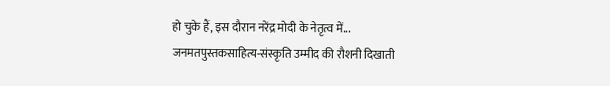हो चुके हैं, इस दौरान नरेंद्र मोदी के नेतृत्व में...
जनमतपुस्तकसाहित्य-संस्कृति उम्मीद की रौशनी दिखाती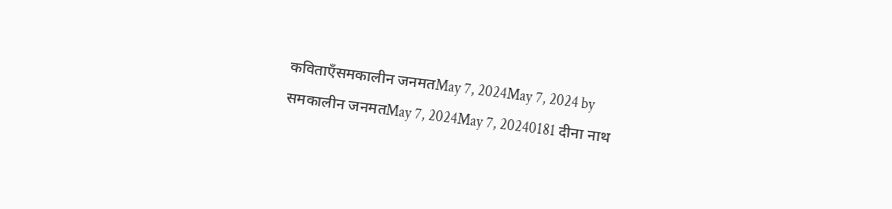कविताएँसमकालीन जनमतMay 7, 2024May 7, 2024 by समकालीन जनमतMay 7, 2024May 7, 20240181 दीना नाथ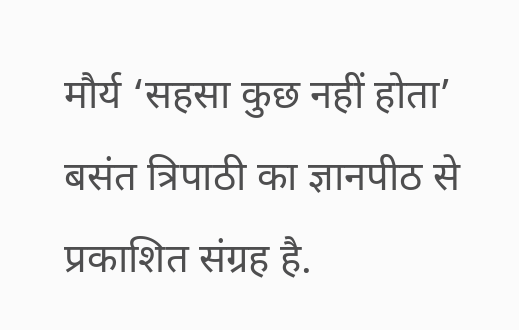मौर्य ‘सहसा कुछ नहीं होता’ बसंत त्रिपाठी का ज्ञानपीठ से प्रकाशित संग्रह है.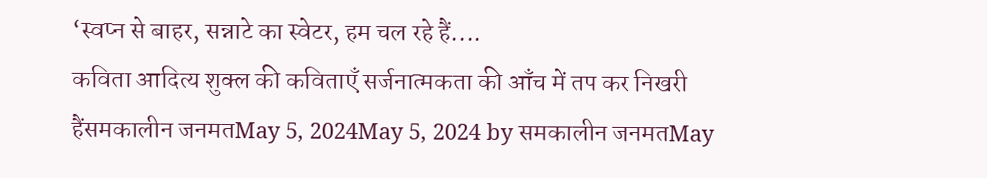‘स्वप्न से बाहर, सन्नाटे का स्वेटर, हम चल रहे हैं....
कविता आदित्य शुक्ल की कविताएँ सर्जनात्मकता की आँच में तप कर निखरी हैंसमकालीन जनमतMay 5, 2024May 5, 2024 by समकालीन जनमतMay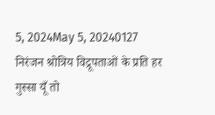5, 2024May 5, 20240127 निरंजन श्रोत्रिय विद्रूपताओं के प्रति हर गुस्सा यूँ तो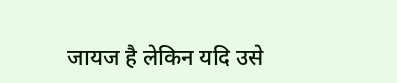जायज है लेकिन यदि उसे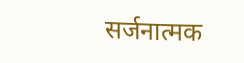सर्जनात्मक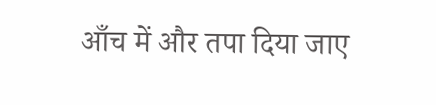आँच में और तपा दिया जाए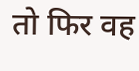तो फिर वह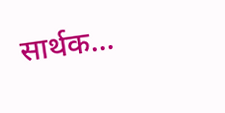सार्थक...